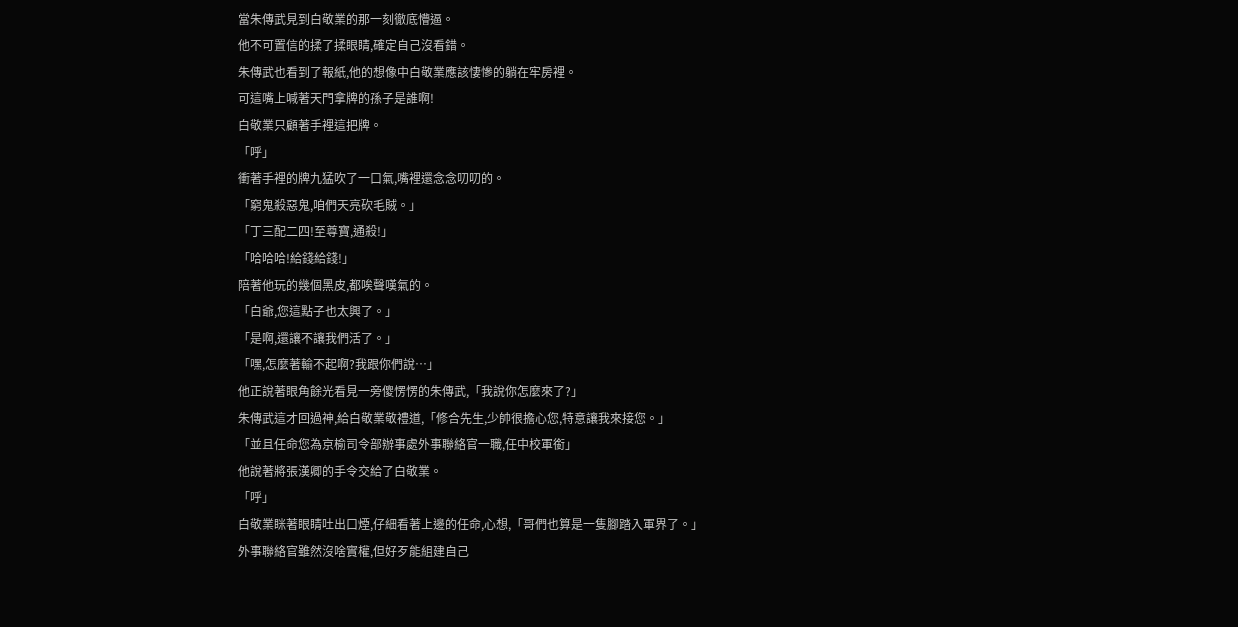當朱傳武見到白敬業的那一刻徹底懵逼。
他不可置信的揉了揉眼睛,確定自己沒看錯。
朱傳武也看到了報紙,他的想像中白敬業應該悽慘的躺在牢房裡。
可這嘴上喊著天門拿牌的孫子是誰啊!
白敬業只顧著手裡這把牌。
「呼」
衝著手裡的牌九猛吹了一口氣,嘴裡還念念叨叨的。
「窮鬼殺惡鬼,咱們天亮砍毛賊。」
「丁三配二四!至尊寶,通殺!」
「哈哈哈!給錢給錢!」
陪著他玩的幾個黑皮,都唉聲嘆氣的。
「白爺,您這點子也太興了。」
「是啊,還讓不讓我們活了。」
「嘿,怎麼著輸不起啊?我跟你們說…」
他正說著眼角餘光看見一旁傻愣愣的朱傳武,「我說你怎麼來了?」
朱傳武這才回過神,給白敬業敬禮道,「修合先生,少帥很擔心您,特意讓我來接您。」
「並且任命您為京榆司令部辦事處外事聯絡官一職,任中校軍銜」
他說著將張漢卿的手令交給了白敬業。
「呼」
白敬業眯著眼睛吐出口煙,仔細看著上邊的任命,心想,「哥們也算是一隻腳踏入軍界了。」
外事聯絡官雖然沒啥實權,但好歹能組建自己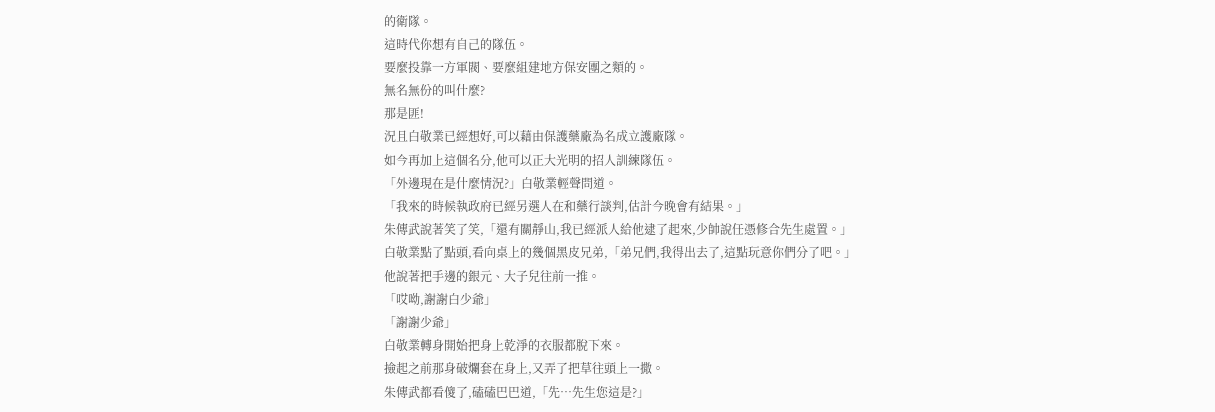的衛隊。
這時代你想有自己的隊伍。
要麼投靠一方軍閥、要麼組建地方保安團之類的。
無名無份的叫什麼?
那是匪!
況且白敬業已經想好,可以藉由保護藥廠為名成立護廠隊。
如今再加上這個名分,他可以正大光明的招人訓練隊伍。
「外邊現在是什麼情況?」白敬業輕聲問道。
「我來的時候執政府已經另選人在和藥行談判,估計今晚會有結果。」
朱傳武說著笑了笑,「還有關靜山,我已經派人給他逮了起來,少帥說任憑修合先生處置。」
白敬業點了點頭,看向桌上的幾個黑皮兄弟,「弟兄們,我得出去了,這點玩意你們分了吧。」
他說著把手邊的銀元、大子兒往前一推。
「哎呦,謝謝白少爺」
「謝謝少爺」
白敬業轉身開始把身上乾淨的衣服都脫下來。
撿起之前那身破爛套在身上,又弄了把草往頭上一撒。
朱傳武都看傻了,磕磕巴巴道,「先…先生您這是?」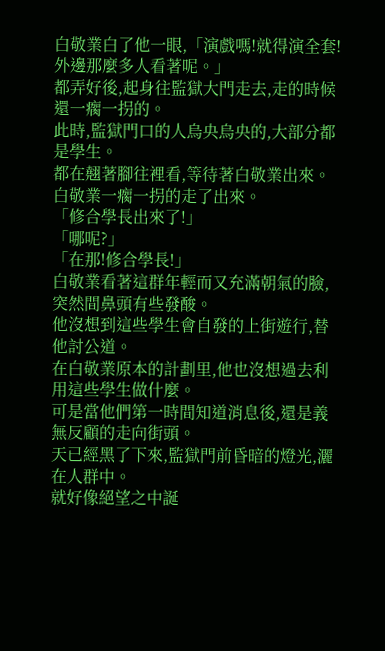白敬業白了他一眼,「演戲嗎!就得演全套!外邊那麼多人看著呢。」
都弄好後,起身往監獄大門走去,走的時候還一瘸一拐的。
此時,監獄門口的人烏央烏央的,大部分都是學生。
都在翹著腳往裡看,等待著白敬業出來。
白敬業一瘸一拐的走了出來。
「修合學長出來了!」
「哪呢?」
「在那!修合學長!」
白敬業看著這群年輕而又充滿朝氣的臉,突然間鼻頭有些發酸。
他沒想到這些學生會自發的上街遊行,替他討公道。
在白敬業原本的計劃里,他也沒想過去利用這些學生做什麼。
可是當他們第一時間知道消息後,還是義無反顧的走向街頭。
天已經黑了下來,監獄門前昏暗的燈光,灑在人群中。
就好像絕望之中誕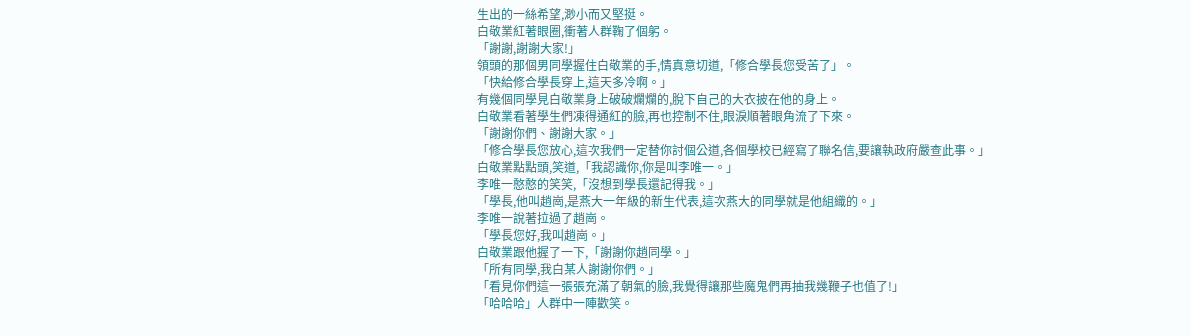生出的一絲希望,渺小而又堅挺。
白敬業紅著眼圈,衝著人群鞠了個躬。
「謝謝,謝謝大家!」
領頭的那個男同學握住白敬業的手,情真意切道,「修合學長您受苦了」。
「快給修合學長穿上,這天多冷啊。」
有幾個同學見白敬業身上破破爛爛的,脫下自己的大衣披在他的身上。
白敬業看著學生們凍得通紅的臉,再也控制不住,眼淚順著眼角流了下來。
「謝謝你們、謝謝大家。」
「修合學長您放心,這次我們一定替你討個公道,各個學校已經寫了聯名信,要讓執政府嚴查此事。」
白敬業點點頭,笑道,「我認識你,你是叫李唯一。」
李唯一憨憨的笑笑,「沒想到學長還記得我。」
「學長,他叫趙崗,是燕大一年級的新生代表,這次燕大的同學就是他組織的。」
李唯一說著拉過了趙崗。
「學長您好,我叫趙崗。」
白敬業跟他握了一下,「謝謝你趙同學。」
「所有同學,我白某人謝謝你們。」
「看見你們這一張張充滿了朝氣的臉,我覺得讓那些魔鬼們再抽我幾鞭子也值了!」
「哈哈哈」人群中一陣歡笑。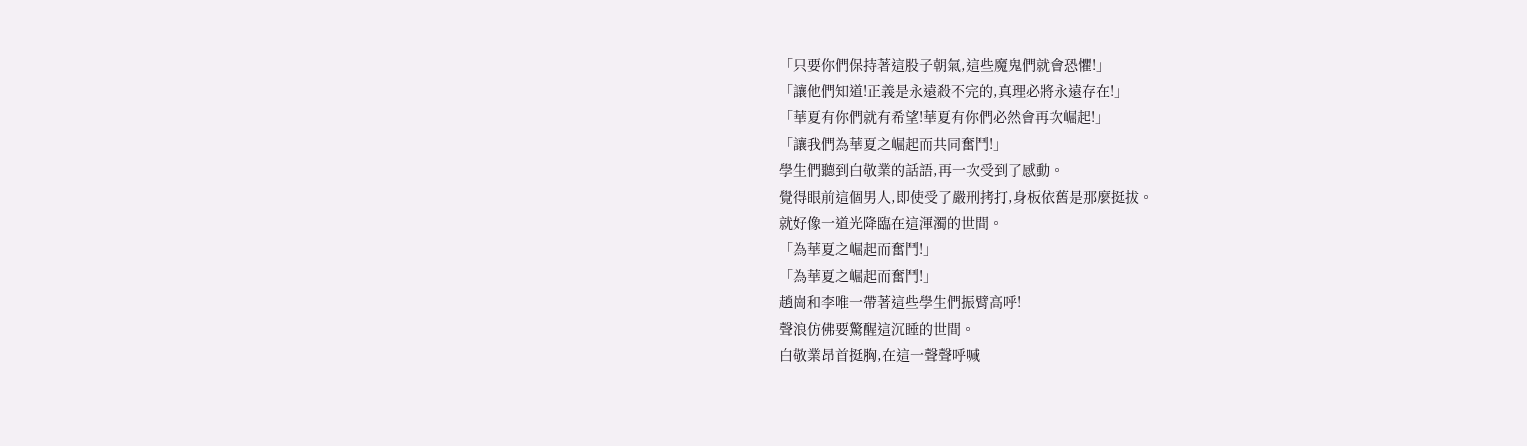「只要你們保持著這股子朝氣,這些魔鬼們就會恐懼!」
「讓他們知道!正義是永遠殺不完的,真理必將永遠存在!」
「華夏有你們就有希望!華夏有你們必然會再次崛起!」
「讓我們為華夏之崛起而共同奮鬥!」
學生們聽到白敬業的話語,再一次受到了感動。
覺得眼前這個男人,即使受了嚴刑拷打,身板依舊是那麼挺拔。
就好像一道光降臨在這渾濁的世間。
「為華夏之崛起而奮鬥!」
「為華夏之崛起而奮鬥!」
趙崗和李唯一帶著這些學生們振臂高呼!
聲浪仿佛要驚醒這沉睡的世間。
白敬業昂首挺胸,在這一聲聲呼喊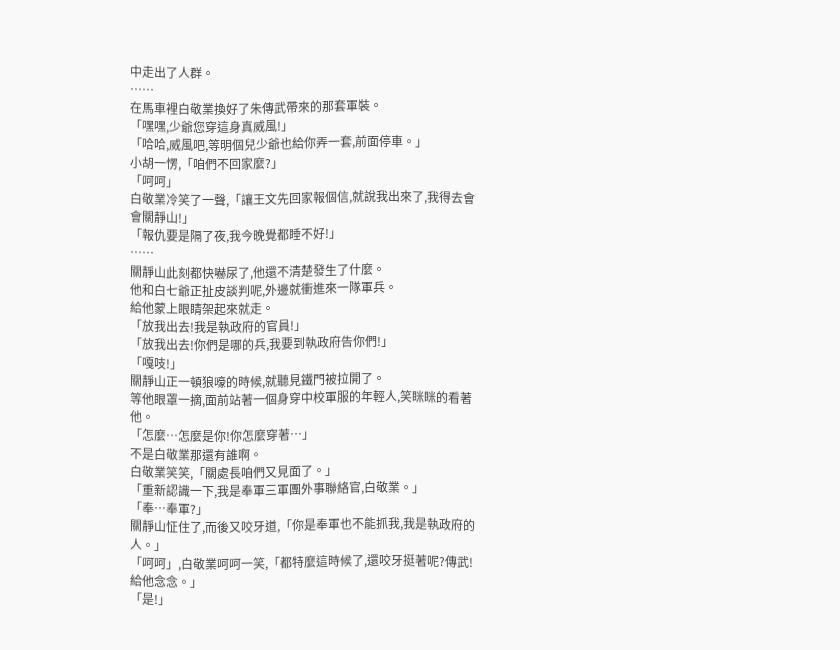中走出了人群。
……
在馬車裡白敬業換好了朱傳武帶來的那套軍裝。
「嘿嘿,少爺您穿這身真威風!」
「哈哈,威風吧,等明個兒少爺也給你弄一套,前面停車。」
小胡一愣,「咱們不回家麼?」
「呵呵」
白敬業冷笑了一聲,「讓王文先回家報個信,就說我出來了,我得去會會關靜山!」
「報仇要是隔了夜,我今晚覺都睡不好!」
……
關靜山此刻都快嚇尿了,他還不清楚發生了什麼。
他和白七爺正扯皮談判呢,外邊就衝進來一隊軍兵。
給他蒙上眼睛架起來就走。
「放我出去!我是執政府的官員!」
「放我出去!你們是哪的兵,我要到執政府告你們!」
「嘎吱!」
關靜山正一頓狼嚎的時候,就聽見鐵門被拉開了。
等他眼罩一摘,面前站著一個身穿中校軍服的年輕人,笑眯眯的看著他。
「怎麼…怎麼是你!你怎麼穿著…」
不是白敬業那還有誰啊。
白敬業笑笑,「關處長咱們又見面了。」
「重新認識一下,我是奉軍三軍團外事聯絡官,白敬業。」
「奉…奉軍?」
關靜山怔住了,而後又咬牙道,「你是奉軍也不能抓我,我是執政府的人。」
「呵呵」,白敬業呵呵一笑,「都特麼這時候了,還咬牙挺著呢?傳武!給他念念。」
「是!」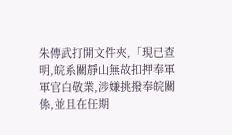朱傳武打開文件夾,「現已查明,皖系關靜山無故扣押奉軍軍官白敬業,涉嫌挑撥奉皖關係,並且在任期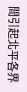間引起北平各界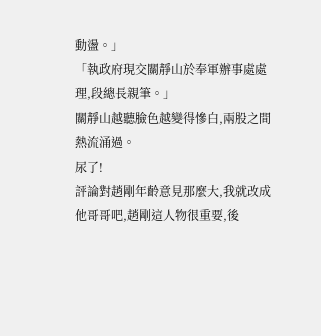動盪。」
「執政府現交關靜山於奉軍辦事處處理,段總長親筆。」
關靜山越聽臉色越變得慘白,兩股之間熱流涌過。
尿了!
評論對趙剛年齡意見那麼大,我就改成他哥哥吧,趙剛這人物很重要,後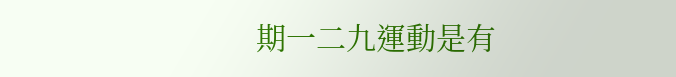期一二九運動是有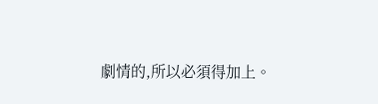劇情的,所以必須得加上。